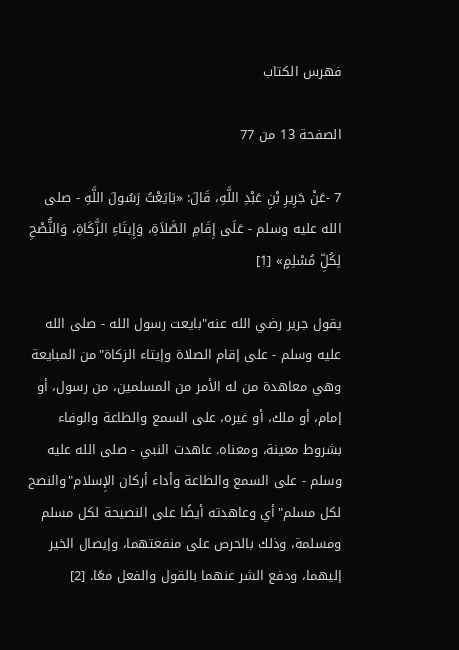فهرس الكتاب

الصفحة 13 من 77

7 -عَنْ جَرِيرِ بْنِ عَبْدِ اللَّهِ، قَالَ: «بَايَعْتُ رَسُولَ اللَّهِ - صلى الله عليه وسلم - عَلَى إِقَامِ الصَّلاَةِ، وَإِيتَاءِ الزَّكَاةِ، وَالنُّصْحِ لِكُلِّ مُسْلِمٍ» [1]

يقول جرير رضي الله عنه"بايعت رسول الله - صلى الله عليه وسلم - على إقام الصلاة وإيتاء الزكاة"من المبايعة وهي معاهدة من له الأمر من المسلمين، من رسول، أو إمام، أو ملك، أو غيره، على السمع والطاعة والوفاء بشروط معينة، ومعناه. عاهدت النبي - صلى الله عليه وسلم - على السمع والطاعة وأداء أركان الإِسلام"والنصح لكل مسلم"أي وعاهدته أيضًا على النصيحة لكل مسلم ومسلمة، وذلك بالحرص على منفعتهما، وإيصال الخير إليهما، ودفع الشر عنهما بالقول والفعل معًا. [2]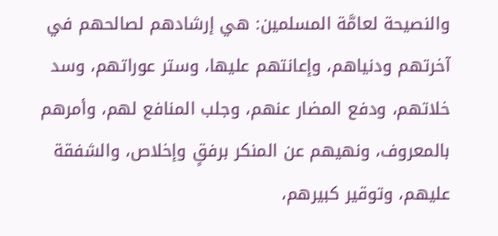والنصيحة لعامَّة المسلمين: هي إرشادهم لصالحهم في آخرتهم ودنياهم، وإعانتهم عليها، وستر عوراتهم، وسد خلاتهم، ودفع المضار عنهم، وجلب المنافع لهم، وأمرهم بالمعروف، ونهيهم عن المنكر برفقٍ وإخلاص، والشفقة عليهم، وتوقير كبيرهم،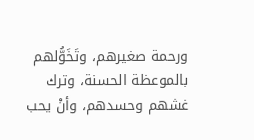ورحمة صغيرهم، وتَخَوُّلهم بالموعظة الحسنة، وترك غشهم وحسدهم، وأنْ يحب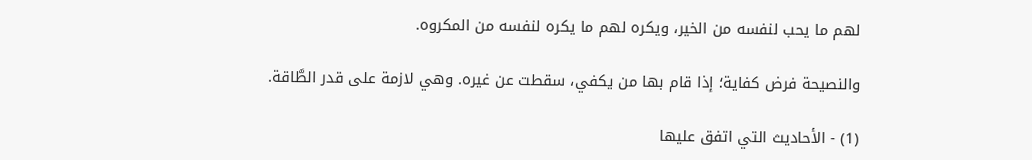لهم ما يحب لنفسه من الخير، ويكره لهم ما يكره لنفسه من المكروه.

والنصيحة فرض كفاية؛ إذا قام بها من يكفي، سقطت عن غيره. وهي لازمة على قدر الطَّاقة.

(1) - الأحاديث التي اتفق عليها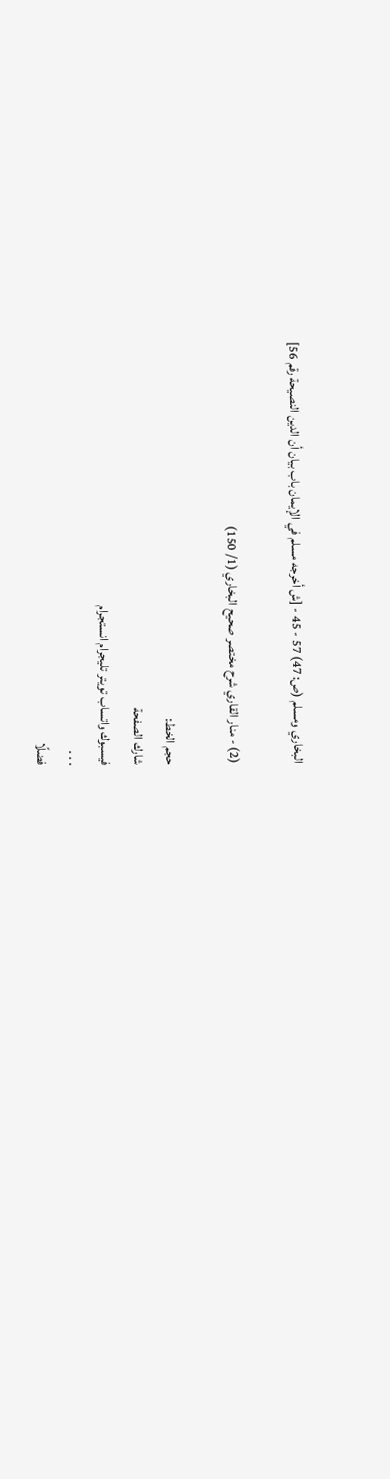البخاري ومسلم (ص: 47) 57 - 45 - [ش أخرجه مسلم في الإيمان باب بيان أن الدين النصيحة رقم 56]

(2) - منار القاري شرح مختصر صحيح البخاري (1/ 150)

حجم الخط:
شارك الصفحة
فيسبوك واتساب تويتر تليجرام انستجرام
. . .
فضلًا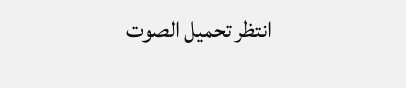انتظر تحميل الصوت